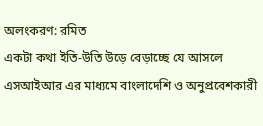অলংকরণ: রমিত
একটা কথা ইতি-উতি উড়ে বেড়াচ্ছে যে আসলে এসআইআর এর মাধ্যমে বাংলাদেশি ও অনুপ্রবেশকারী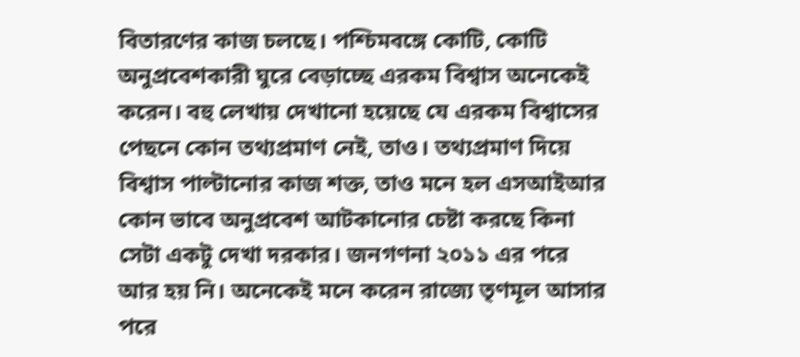বিতারণের কাজ চলছে। পশ্চিমবঙ্গে কোটি, কোটি অনুপ্রবেশকারী ঘুরে বেড়াচ্ছে এরকম বিশ্বাস অনেকেই করেন। বহু লেখায় দেখানো হয়েছে যে এরকম বিশ্বাসের পেছনে কোন তথ্যপ্রমাণ নেই, তাও। তথ্যপ্রমাণ দিয়ে বিশ্বাস পাল্টানোর কাজ শক্ত, তাও মনে হল এসআইআর কোন ভাবে অনুপ্রবেশ আটকানোর চেষ্টা করছে কিনা সেটা একটু দেখা দরকার। জনগণনা ২০১১ এর পরে আর হয় নি। অনেকেই মনে করেন রাজ্যে তৃণমূল আসার পরে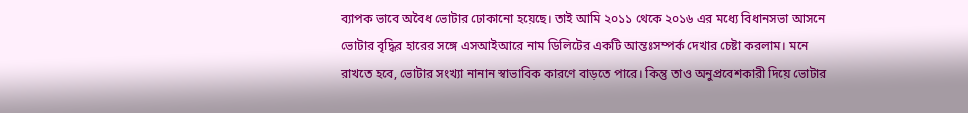ব্যাপক ভাবে অবৈধ ভোটার ঢোকানো হয়েছে। তাই আমি ২০১১ থেকে ২০১৬ এর মধ্যে বিধানসভা আসনে ভোটার বৃদ্ধির হারের সঙ্গে এসআইআরে নাম ডিলিটের একটি আন্তঃসম্পর্ক দেখার চেষ্টা করলাম। মনে রাখতে হবে, ভোটার সংখ্যা নানান স্বাভাবিক কারণে বাড়তে পারে। কিন্তু তাও অনুপ্রবেশকারী দিয়ে ভোটার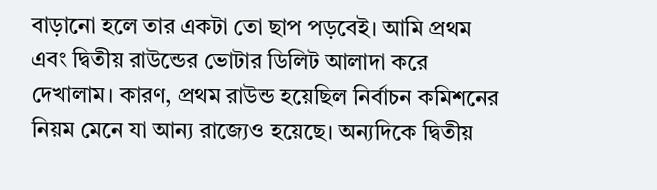বাড়ানো হলে তার একটা তো ছাপ পড়বেই। আমি প্রথম এবং দ্বিতীয় রাউন্ডের ভোটার ডিলিট আলাদা করে দেখালাম। কারণ, প্রথম রাউন্ড হয়েছিল নির্বাচন কমিশনের নিয়ম মেনে যা আন্য রাজ্যেও হয়েছে। অন্যদিকে দ্বিতীয়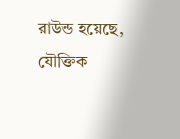রাউন্ড হয়েছে, যৌক্তিক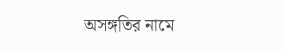অসঙ্গতির নামে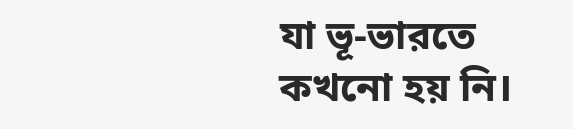যা ভূ-ভারতে কখনো হয় নি।